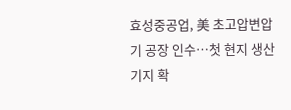효성중공업, 美 초고압변압기 공장 인수…첫 현지 생산기지 확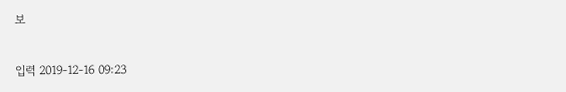보

입력 2019-12-16 09:23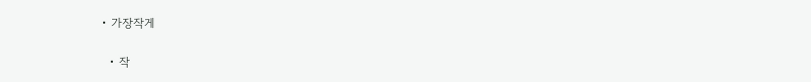• 가장작게

  • 작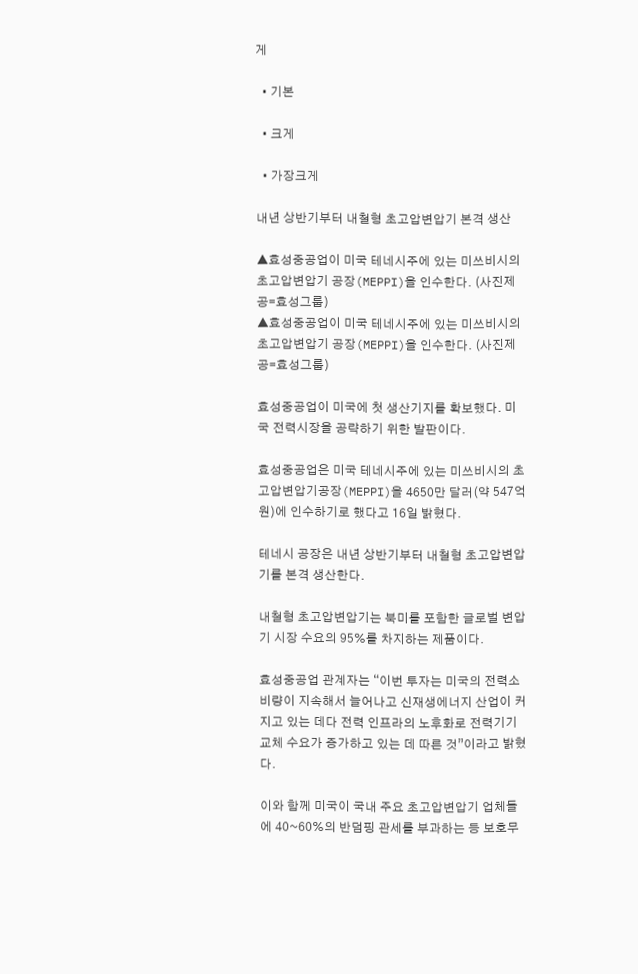게

  • 기본

  • 크게

  • 가장크게

내년 상반기부터 내철형 초고압변압기 본격 생산

▲효성중공업이 미국 테네시주에 있는 미쓰비시의 초고압변압기 공장(MEPPI)을 인수한다. (사진제공=효성그룹)
▲효성중공업이 미국 테네시주에 있는 미쓰비시의 초고압변압기 공장(MEPPI)을 인수한다. (사진제공=효성그룹)

효성중공업이 미국에 첫 생산기지를 확보했다. 미국 전력시장을 공략하기 위한 발판이다.

효성중공업은 미국 테네시주에 있는 미쓰비시의 초고압변압기공장(MEPPI)을 4650만 달러(약 547억 원)에 인수하기로 했다고 16일 밝혔다.

테네시 공장은 내년 상반기부터 내철형 초고압변압기를 본격 생산한다.

내철형 초고압변압기는 북미를 포함한 글로벌 변압기 시장 수요의 95%를 차지하는 제품이다.

효성중공업 관계자는 “이번 투자는 미국의 전력소비량이 지속해서 늘어나고 신재생에너지 산업이 커지고 있는 데다 전력 인프라의 노후화로 전력기기 교체 수요가 증가하고 있는 데 따른 것”이라고 밝혔다.

이와 함께 미국이 국내 주요 초고압변압기 업체들에 40~60%의 반덤핑 관세를 부과하는 등 보호무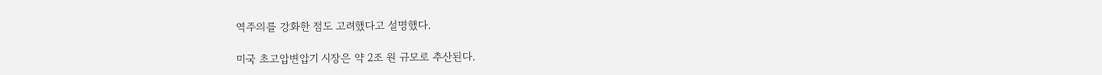역주의를 강화한 점도 고려했다고 설명했다.

미국 초고압변압기 시장은 약 2조 원 규모로 추산된다.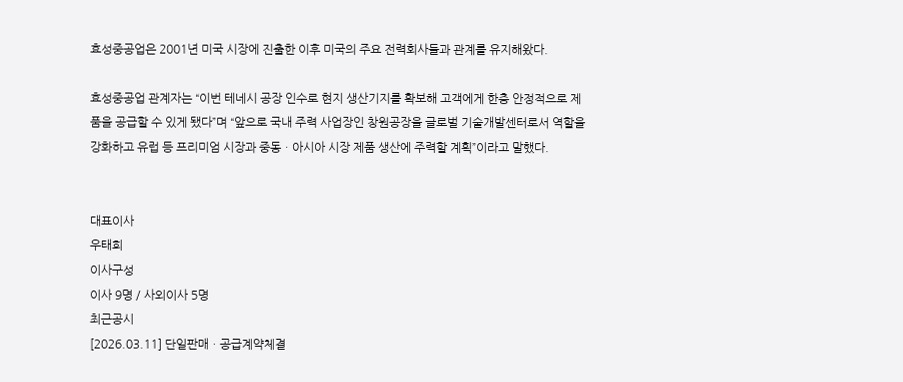효성중공업은 2001년 미국 시장에 진출한 이후 미국의 주요 전력회사들과 관계를 유지해왔다.

효성중공업 관계자는 “이번 테네시 공장 인수로 현지 생산기지를 확보해 고객에게 한층 안정적으로 제품을 공급할 수 있게 됐다”며 “앞으로 국내 주력 사업장인 창원공장을 글로벌 기술개발센터로서 역할을 강화하고 유럽 등 프리미엄 시장과 중동ㆍ아시아 시장 제품 생산에 주력할 계획”이라고 말했다.


대표이사
우태희
이사구성
이사 9명 / 사외이사 5명
최근공시
[2026.03.11] 단일판매ㆍ공급계약체결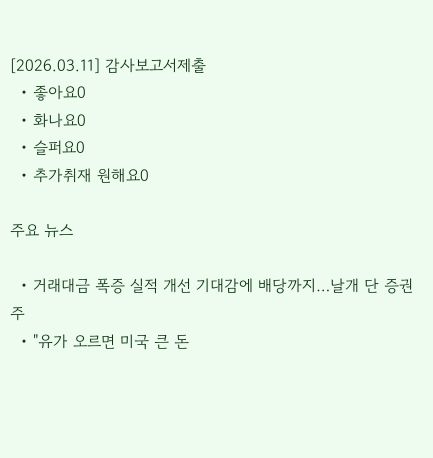[2026.03.11] 감사보고서제출
  • 좋아요0
  • 화나요0
  • 슬퍼요0
  • 추가취재 원해요0

주요 뉴스

  • 거래대금 폭증 실적 개선 기대감에 배당까지…날개 단 증권주
  • "유가 오르면 미국 큰 돈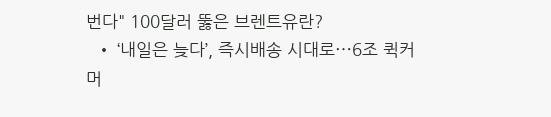번다" 100달러 뚫은 브렌트유란?
  • ‘내일은 늦다’, 즉시배송 시대로⋯6조 퀵커머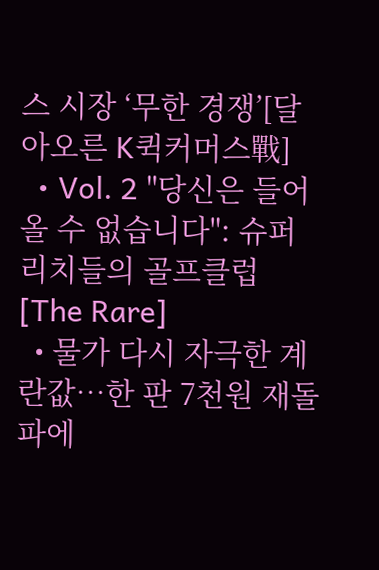스 시장 ‘무한 경쟁’[달아오른 K퀵커머스戰]
  • Vol. 2 "당신은 들어올 수 없습니다": 슈퍼리치들의 골프클럽 [The Rare]
  • 물가 다시 자극한 계란값…한 판 7천원 재돌파에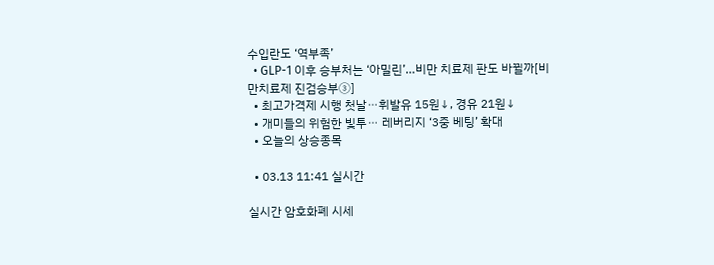수입란도 ‘역부족’
  • GLP-1 이후 승부처는 ‘아밀린’…비만 치료제 판도 바뀔까[비만치료제 진검승부③]
  • 최고가격제 시행 첫날⋯휘발유 15원↓, 경유 21원↓
  • 개미들의 위험한 빛투⋯ 레버리지 ‘3중 베팅’ 확대
  • 오늘의 상승종목

  • 03.13 11:41 실시간

실시간 암호화폐 시세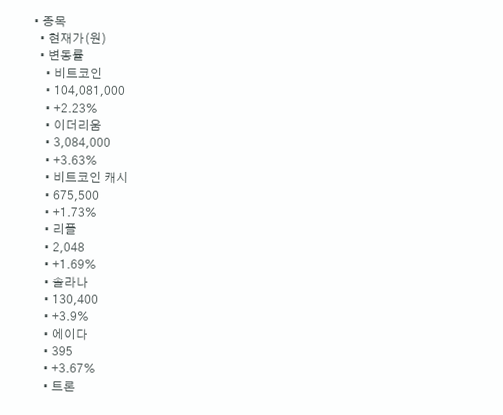• 종목
  • 현재가(원)
  • 변동률
    • 비트코인
    • 104,081,000
    • +2.23%
    • 이더리움
    • 3,084,000
    • +3.63%
    • 비트코인 캐시
    • 675,500
    • +1.73%
    • 리플
    • 2,048
    • +1.69%
    • 솔라나
    • 130,400
    • +3.9%
    • 에이다
    • 395
    • +3.67%
    • 트론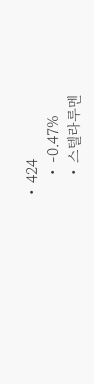• 424
    • -0.47%
    • 스텔라루멘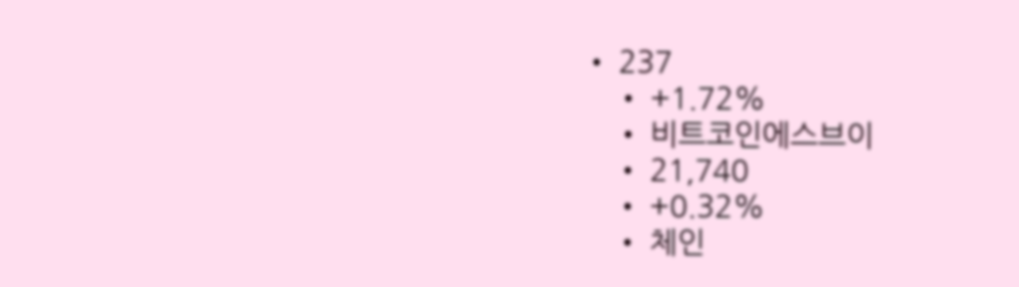• 237
    • +1.72%
    • 비트코인에스브이
    • 21,740
    • +0.32%
    • 체인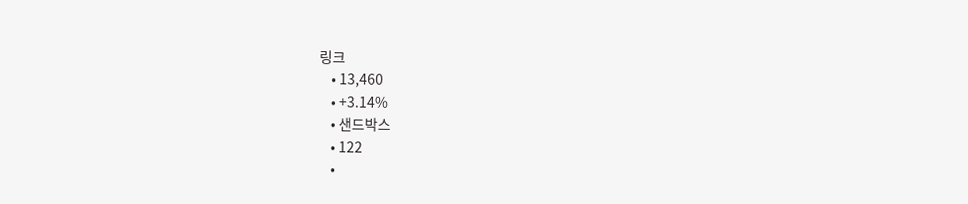링크
    • 13,460
    • +3.14%
    • 샌드박스
    • 122
    •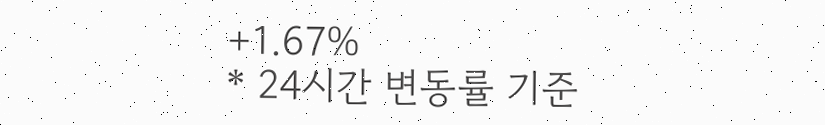+1.67%
* 24시간 변동률 기준